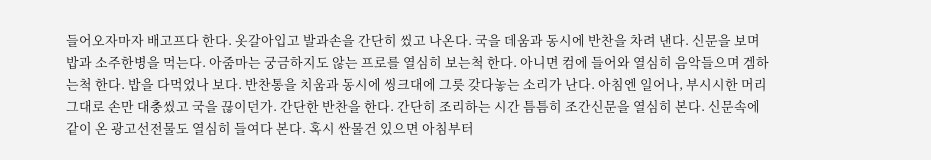들어오자마자 배고프다 한다. 옷갈아입고 발과손을 간단히 씼고 나온다. 국을 데움과 동시에 반찬을 차려 낸다. 신문을 보며 밥과 소주한병을 먹는다. 아줌마는 궁금하지도 않는 프로를 열심히 보는척 한다. 아니면 컴에 들어와 열심히 음악들으며 겜하는척 한다. 밥을 다먹었나 보다. 반찬통을 치움과 동시에 씽크대에 그릇 갖다놓는 소리가 난다. 아침엔 일어나, 부시시한 머리 그대로 손만 대충씼고 국을 끊이던가. 간단한 반찬을 한다. 간단히 조리하는 시간 틈틈히 조간신문을 열심히 본다. 신문속에 같이 온 광고선전물도 열심히 들여다 본다. 혹시 싼물건 있으면 아침부터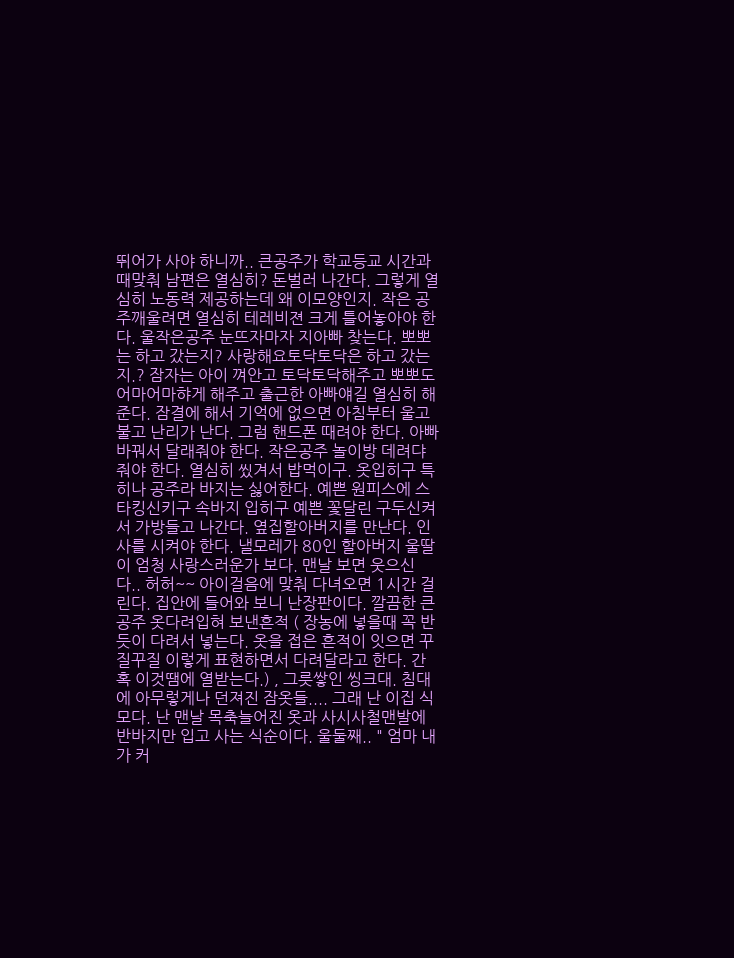뛰어가 사야 하니까.. 큰공주가 학교등교 시간과 때맞춰 남편은 열심히? 돈벌러 나간다. 그렇게 열심히 노동력 제공하는데 왜 이모양인지. 작은 공주깨울려면 열심히 테레비젼 크게 틀어놓아야 한다. 울작은공주 눈뜨자마자 지아빠 찾는다. 뽀뽀는 하고 갔는지? 사랑해요토닥토닥은 하고 갔는지.? 잠자는 아이 껴안고 토닥토닥해주고 뽀뽀도 어마어마햐게 해주고 출근한 아빠얘길 열심히 해준다. 잠결에 해서 기억에 없으면 아침부터 울고불고 난리가 난다. 그럼 핸드폰 때려야 한다. 아빠 바꿔서 달래줘야 한다. 작은공주 놀이방 데려댜 줘야 한다. 열심히 씼겨서 밥먹이구. 옷입히구 특히나 공주라 바지는 싫어한다. 예쁜 원피스에 스타킹신키구 속바지 입히구 예쁜 꽃달린 구두신켜서 가방들고 나간다. 옆집할아버지를 만난다. 인사를 시켜야 한다. 낼모레가 80인 할아버지 울딸이 엄청 사랑스러운가 보다. 맨날 보면 웃으신다.. 허허~~ 아이걸음에 맞춰 다녀오면 1시간 걸린다. 집안에 들어와 보니 난장판이다. 깔끔한 큰공주 옷다려입혀 보낸흔적 ( 장농에 넣을때 꼭 반듯이 다려서 넣는다. 옷을 접은 흔적이 잇으면 꾸질꾸질 이렇게 표현하면서 다려달라고 한다. 간혹 이것땜에 열받는다.) , 그릇쌓인 씽크대. 침대에 아무렇게나 던져진 잠옷들.... 그래 난 이집 식모다. 난 맨날 목축늘어진 옷과 사시사철맨발에 반바지만 입고 사는 식순이다. 울둘째.. " 엄마 내가 커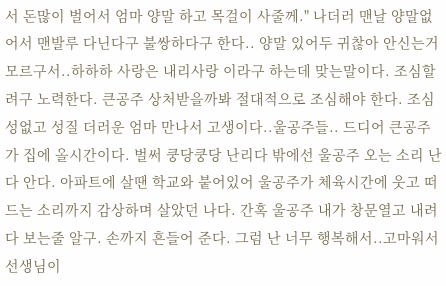서 돈많이 벌어서 엄마 양말 하고 목걸이 사줄께." 나더러 맨날 양말없어서 맨발루 다닌다구 불쌍하다구 한다.. 양말 있어두 귀찮아 안신는거 모르구서..하하하 사랑은 내리사랑 이라구 하는데 맞는말이다. 조심할려구 노력한다. 큰공주 상처받을까봐 절대적으로 조심해야 한다. 조심성없고 성질 더러운 엄마 만나서 고생이다..울공주들.. 드디어 큰공주가 집에 올시간이다. 벌써 쿵당쿵당 난리다 밖에선 울공주 오는 소리 난 다 안다. 아파트에 살땐 학교와 붙어있어 울공주가 체육시간에 웃고 떠드는 소리까지 감상하며 살았던 나다. 간혹 울공주 내가 창문열고 내려다 보는줄 알구. 손까지 흔들어 준다. 그럼 난 너무 행복해서..고마워서 선생님이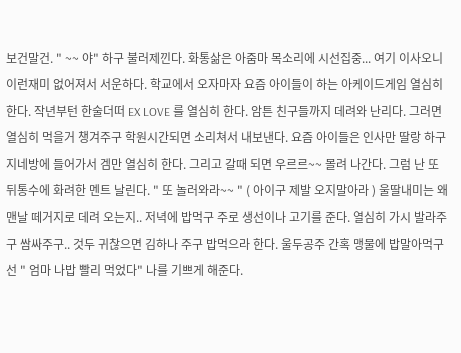보건말건. " ~~ 야" 하구 불러제낀다. 화통삶은 아줌마 목소리에 시선집중... 여기 이사오니 이런재미 없어져서 서운하다. 학교에서 오자마자 요즘 아이들이 하는 아케이드게임 열심히 한다. 작년부턴 한술더떠 EX LOVE 를 열심히 한다. 암튼 친구들까지 데려와 난리다. 그러면 열심히 먹을거 챙겨주구 학원시간되면 소리쳐서 내보낸다. 요즘 아이들은 인사만 딸랑 하구 지네방에 들어가서 겜만 열심히 한다. 그리고 갈때 되면 우르르~~ 몰려 나간다. 그럼 난 또 뒤통수에 화려한 멘트 날린다. " 또 놀러와라~~ " ( 아이구 제발 오지말아라 ) 울딸내미는 왜 맨날 떼거지로 데려 오는지.. 저녁에 밥먹구 주로 생선이나 고기를 준다. 열심히 가시 발라주구 쌈싸주구.. 것두 귀찮으면 김하나 주구 밥먹으라 한다. 울두공주 간혹 맹물에 밥말아먹구선 " 엄마 나밥 빨리 먹었다" 나를 기쁘게 해준다.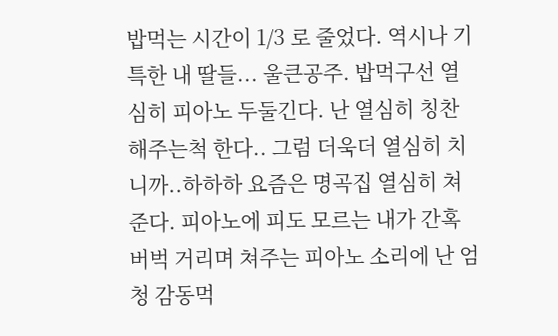밥먹는 시간이 1/3 로 줄었다. 역시나 기특한 내 딸들... 울큰공주. 밥먹구선 열심히 피아노 두둘긴다. 난 열심히 칭찬해주는척 한다.. 그럼 더욱더 열심히 치니까..하하하 요즘은 명곡집 열심히 쳐준다. 피아노에 피도 모르는 내가 간혹 버벅 거리며 쳐주는 피아노 소리에 난 엄청 감동먹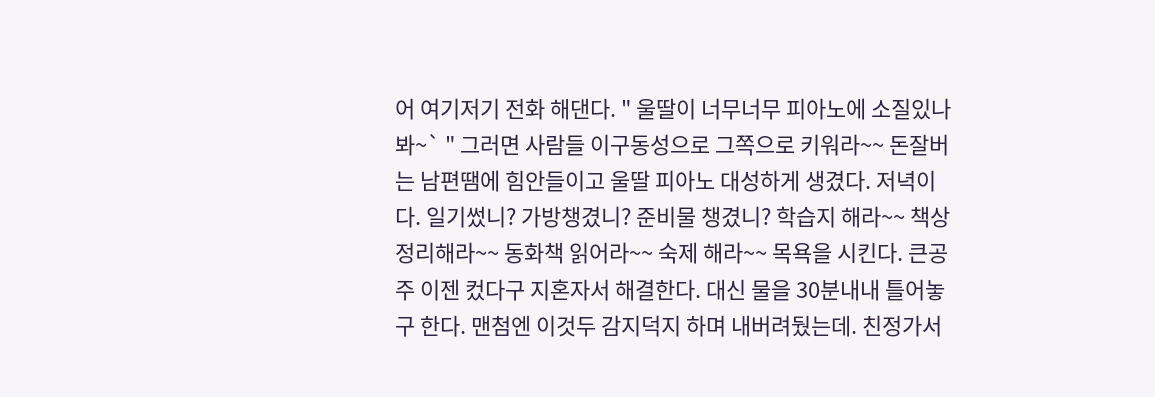어 여기저기 전화 해댄다. " 울딸이 너무너무 피아노에 소질있나봐~` " 그러면 사람들 이구동성으로 그쪽으로 키워라~~ 돈잘버는 남편땜에 힘안들이고 울딸 피아노 대성하게 생겼다. 저녁이다. 일기썼니? 가방챙겼니? 준비물 챙겼니? 학습지 해라~~ 책상정리해라~~ 동화책 읽어라~~ 숙제 해라~~ 목욕을 시킨다. 큰공주 이젠 컸다구 지혼자서 해결한다. 대신 물을 30분내내 틀어놓구 한다. 맨첨엔 이것두 감지덕지 하며 내버려뒀는데. 친정가서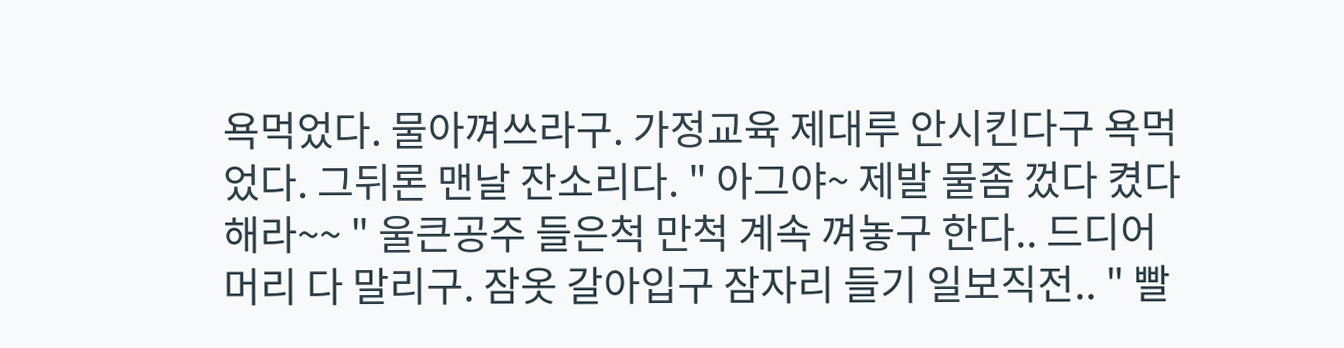욕먹었다. 물아껴쓰라구. 가정교육 제대루 안시킨다구 욕먹었다. 그뒤론 맨날 잔소리다. " 아그야~ 제발 물좀 껐다 켰다 해라~~ " 울큰공주 들은척 만척 계속 껴놓구 한다.. 드디어 머리 다 말리구. 잠옷 갈아입구 잠자리 들기 일보직전.. " 빨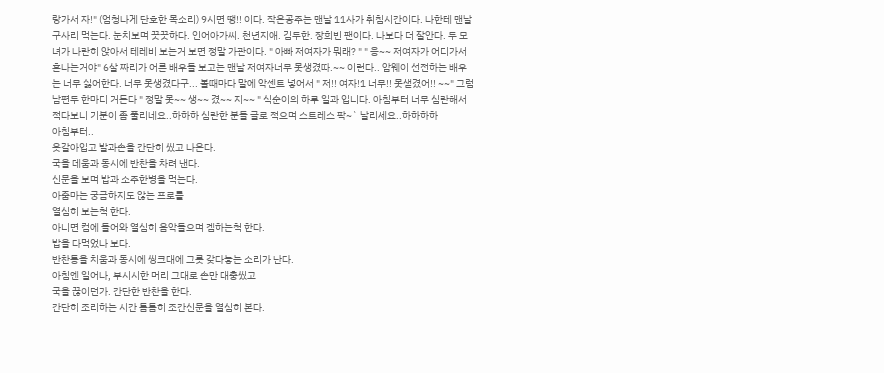랑가서 자!" (엄청나게 단호한 목소리) 9시면 땡!! 이다. 작은공주는 맨날 11사가 취침시간이다. 나한테 맨날 구사리 먹는다. 눈치보며 끗끗하다. 인어아가씨. 천년지애. 김두한. 장희빈 팬이다. 나보다 더 잘안다. 두 모녀가 나란히 앉아서 테레비 보는거 보면 정말 가관이다. " 아빠 저여자가 뭐래? " " 응~~ 저여자가 어디가서 혼나는거야" 6살 짜리가 어른 배우들 보고는 맨날 저여자너무 못생겼따.~~ 이런다.. 암웨이 선전하는 배우는 너무 싫어한다. 너무 못생겼다구... 볼때마다 말에 악센트 넣어서 " 저!! 여자!1 너무!! 못샏겼어!! ~~" 그럼 남편두 한마디 거든다 " 정말 못~~ 생~~ 겼~~ 지~~ " 식순이의 하루 일과 입니다. 아침부터 너무 심란해서 적다보니 기분이 좀 풀리네요..하하하 심란한 분들 글로 적으며 스트레스 팍~` 날리세요..하하하하
아침부터..
옷갈아입고 발과손을 간단히 씼고 나온다.
국을 데움과 동시에 반찬을 차려 낸다.
신문을 보며 밥과 소주한병을 먹는다.
아줌마는 궁금하지도 않는 프로를
열심히 보는척 한다.
아니면 컴에 들어와 열심히 음악들으며 겜하는척 한다.
밥을 다먹었나 보다.
반찬통을 치움과 동시에 씽크대에 그릇 갖다놓는 소리가 난다.
아침엔 일어나, 부시시한 머리 그대로 손만 대충씼고
국을 끊이던가. 간단한 반찬을 한다.
간단히 조리하는 시간 틈틈히 조간신문을 열심히 본다.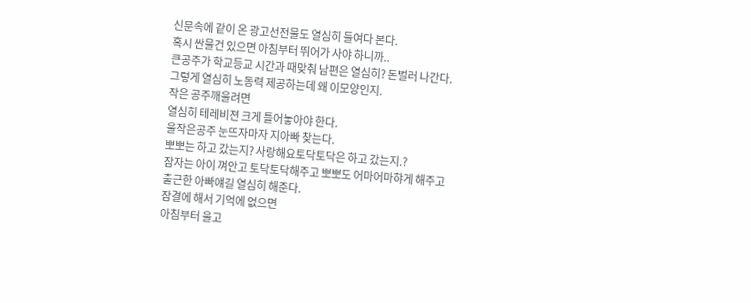신문속에 같이 온 광고선전물도 열심히 들여다 본다.
혹시 싼물건 있으면 아침부터 뛰어가 사야 하니까..
큰공주가 학교등교 시간과 때맞춰 남편은 열심히? 돈벌러 나간다.
그렇게 열심히 노동력 제공하는데 왜 이모양인지.
작은 공주깨울려면
열심히 테레비젼 크게 틀어놓아야 한다.
울작은공주 눈뜨자마자 지아빠 찾는다.
뽀뽀는 하고 갔는지? 사랑해요토닥토닥은 하고 갔는지.?
잠자는 아이 껴안고 토닥토닥해주고 뽀뽀도 어마어마햐게 해주고
출근한 아빠얘길 열심히 해준다.
잠결에 해서 기억에 없으면
아침부터 울고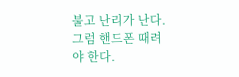불고 난리가 난다.
그럼 핸드폰 때려야 한다.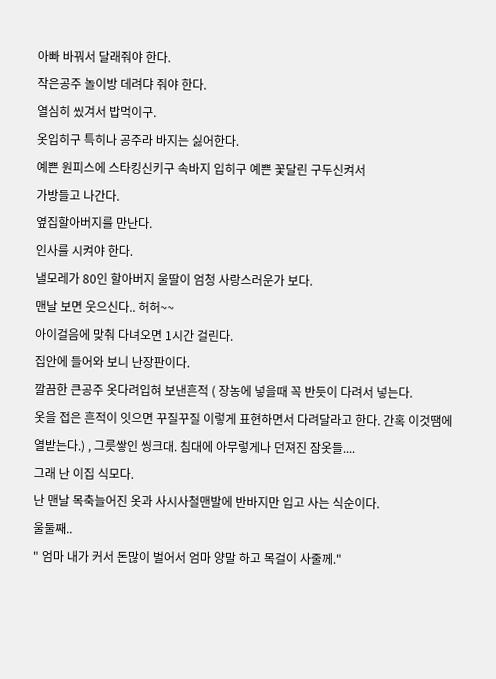아빠 바꿔서 달래줘야 한다.
작은공주 놀이방 데려댜 줘야 한다.
열심히 씼겨서 밥먹이구.
옷입히구 특히나 공주라 바지는 싫어한다.
예쁜 원피스에 스타킹신키구 속바지 입히구 예쁜 꽃달린 구두신켜서
가방들고 나간다.
옆집할아버지를 만난다.
인사를 시켜야 한다.
낼모레가 80인 할아버지 울딸이 엄청 사랑스러운가 보다.
맨날 보면 웃으신다.. 허허~~
아이걸음에 맞춰 다녀오면 1시간 걸린다.
집안에 들어와 보니 난장판이다.
깔끔한 큰공주 옷다려입혀 보낸흔적 ( 장농에 넣을때 꼭 반듯이 다려서 넣는다.
옷을 접은 흔적이 잇으면 꾸질꾸질 이렇게 표현하면서 다려달라고 한다. 간혹 이것땜에
열받는다.) , 그릇쌓인 씽크대. 침대에 아무렇게나 던져진 잠옷들....
그래 난 이집 식모다.
난 맨날 목축늘어진 옷과 사시사철맨발에 반바지만 입고 사는 식순이다.
울둘째..
" 엄마 내가 커서 돈많이 벌어서 엄마 양말 하고 목걸이 사줄께."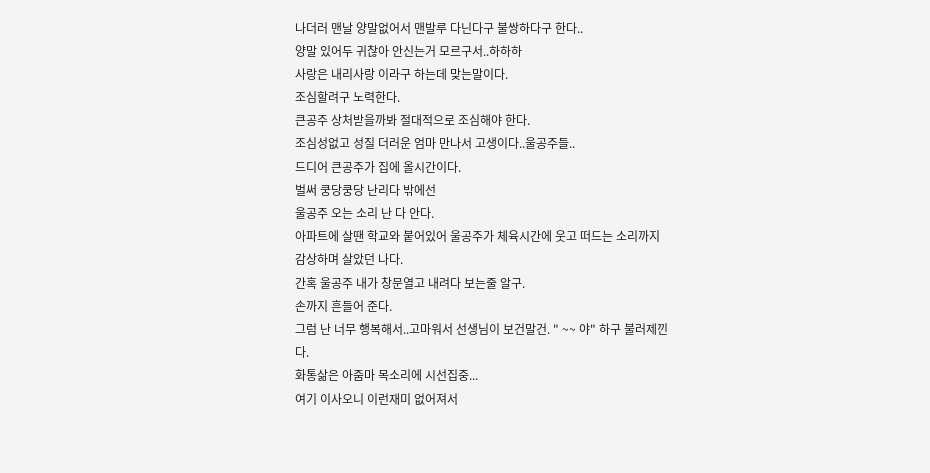나더러 맨날 양말없어서 맨발루 다닌다구 불쌍하다구 한다..
양말 있어두 귀찮아 안신는거 모르구서..하하하
사랑은 내리사랑 이라구 하는데 맞는말이다.
조심할려구 노력한다.
큰공주 상처받을까봐 절대적으로 조심해야 한다.
조심성없고 성질 더러운 엄마 만나서 고생이다..울공주들..
드디어 큰공주가 집에 올시간이다.
벌써 쿵당쿵당 난리다 밖에선
울공주 오는 소리 난 다 안다.
아파트에 살땐 학교와 붙어있어 울공주가 체육시간에 웃고 떠드는 소리까지
감상하며 살았던 나다.
간혹 울공주 내가 창문열고 내려다 보는줄 알구.
손까지 흔들어 준다.
그럼 난 너무 행복해서..고마워서 선생님이 보건말건. " ~~ 야" 하구 불러제낀다.
화통삶은 아줌마 목소리에 시선집중...
여기 이사오니 이런재미 없어져서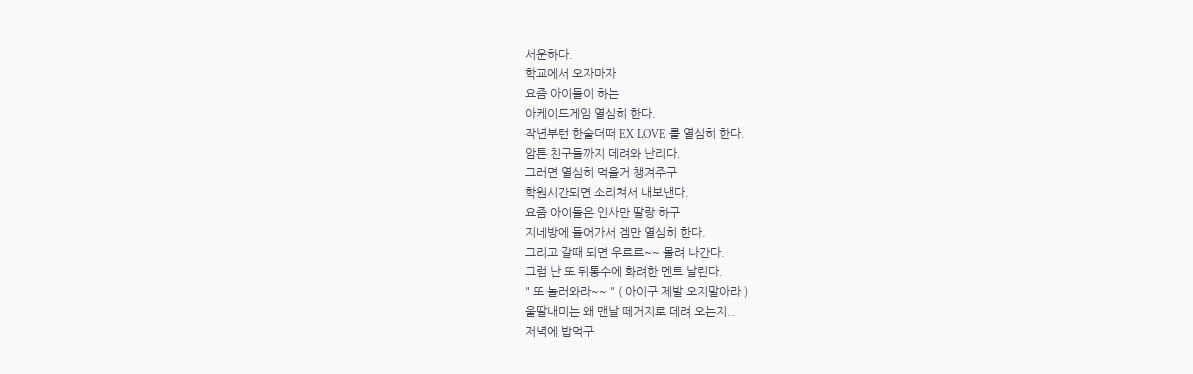서운하다.
학교에서 오자마자
요즘 아이들이 하는
아케이드게임 열심히 한다.
작년부턴 한술더떠 EX LOVE 를 열심히 한다.
암튼 친구들까지 데려와 난리다.
그러면 열심히 먹을거 챙겨주구
학원시간되면 소리쳐서 내보낸다.
요즘 아이들은 인사만 딸랑 하구
지네방에 들어가서 겜만 열심히 한다.
그리고 갈때 되면 우르르~~ 몰려 나간다.
그럼 난 또 뒤통수에 화려한 멘트 날린다.
" 또 놀러와라~~ " ( 아이구 제발 오지말아라 )
울딸내미는 왜 맨날 떼거지로 데려 오는지..
저녁에 밥먹구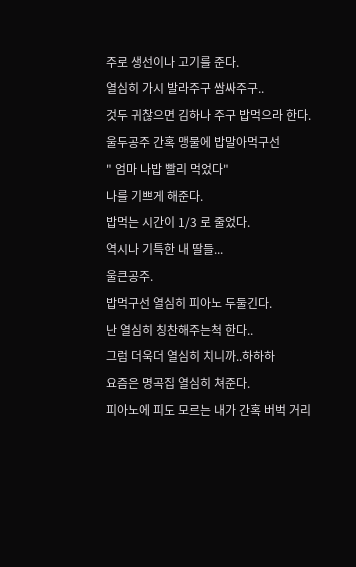주로 생선이나 고기를 준다.
열심히 가시 발라주구 쌈싸주구..
것두 귀찮으면 김하나 주구 밥먹으라 한다.
울두공주 간혹 맹물에 밥말아먹구선
" 엄마 나밥 빨리 먹었다"
나를 기쁘게 해준다.
밥먹는 시간이 1/3 로 줄었다.
역시나 기특한 내 딸들...
울큰공주.
밥먹구선 열심히 피아노 두둘긴다.
난 열심히 칭찬해주는척 한다..
그럼 더욱더 열심히 치니까..하하하
요즘은 명곡집 열심히 쳐준다.
피아노에 피도 모르는 내가 간혹 버벅 거리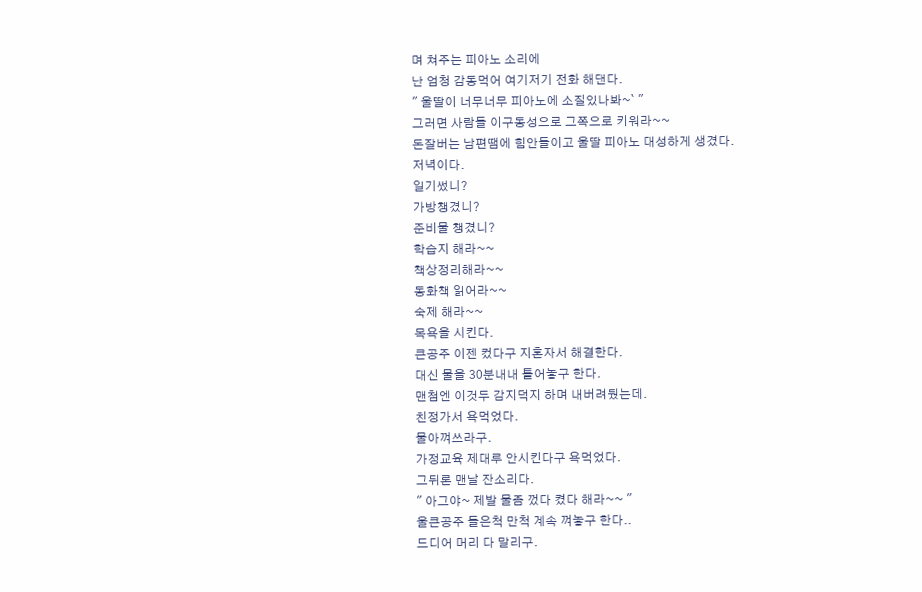며 쳐주는 피아노 소리에
난 엄청 감동먹어 여기저기 전화 해댄다.
" 울딸이 너무너무 피아노에 소질있나봐~` "
그러면 사람들 이구동성으로 그쪽으로 키워라~~
돈잘버는 남편땜에 힘안들이고 울딸 피아노 대성하게 생겼다.
저녁이다.
일기썼니?
가방챙겼니?
준비물 챙겼니?
학습지 해라~~
책상정리해라~~
동화책 읽어라~~
숙제 해라~~
목욕을 시킨다.
큰공주 이젠 컸다구 지혼자서 해결한다.
대신 물을 30분내내 틀어놓구 한다.
맨첨엔 이것두 감지덕지 하며 내버려뒀는데.
친정가서 욕먹었다.
물아껴쓰라구.
가정교육 제대루 안시킨다구 욕먹었다.
그뒤론 맨날 잔소리다.
" 아그야~ 제발 물좀 껐다 켰다 해라~~ "
울큰공주 들은척 만척 계속 껴놓구 한다..
드디어 머리 다 말리구.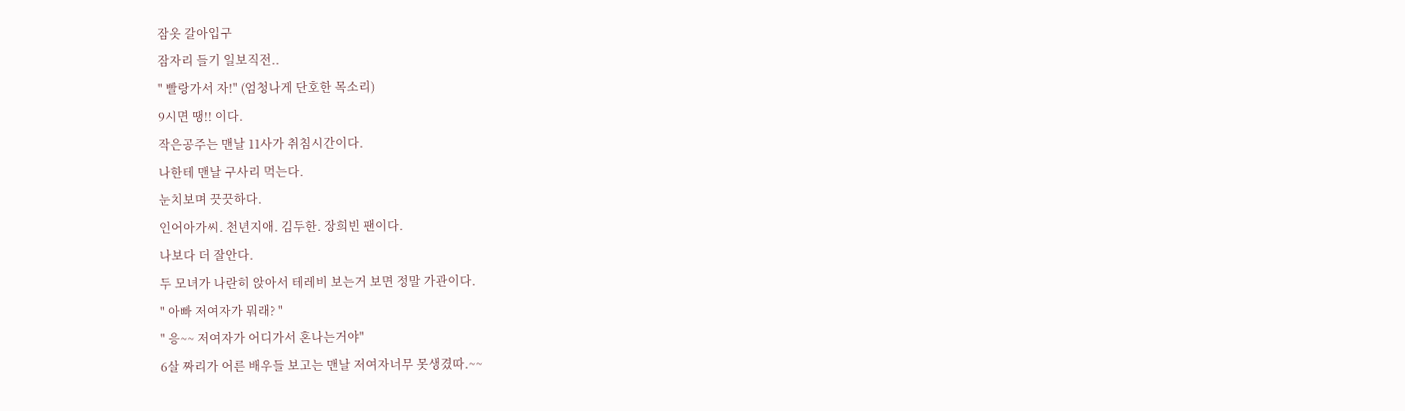잠옷 갈아입구
잠자리 들기 일보직전..
" 빨랑가서 자!" (엄청나게 단호한 목소리)
9시면 땡!! 이다.
작은공주는 맨날 11사가 취침시간이다.
나한테 맨날 구사리 먹는다.
눈치보며 끗끗하다.
인어아가씨. 천년지애. 김두한. 장희빈 팬이다.
나보다 더 잘안다.
두 모녀가 나란히 앉아서 테레비 보는거 보면 정말 가관이다.
" 아빠 저여자가 뭐래? "
" 응~~ 저여자가 어디가서 혼나는거야"
6살 짜리가 어른 배우들 보고는 맨날 저여자너무 못생겼따.~~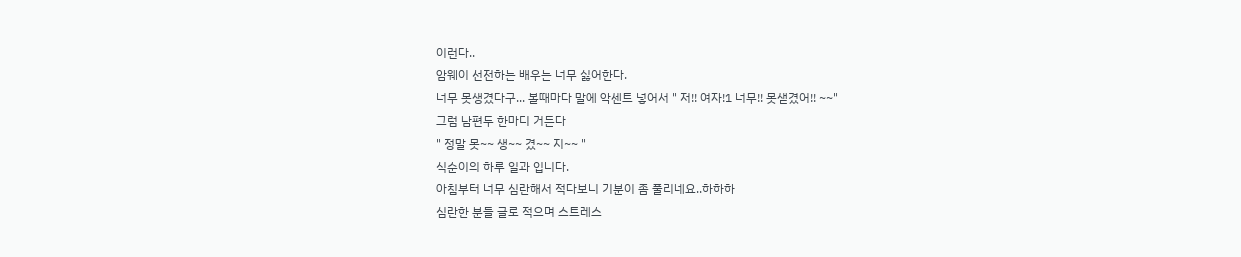이런다..
암웨이 선전하는 배우는 너무 싫어한다.
너무 못생겼다구... 볼때마다 말에 악센트 넣어서 " 저!! 여자!1 너무!! 못샏겼어!! ~~"
그럼 남편두 한마디 거든다
" 정말 못~~ 생~~ 겼~~ 지~~ "
식순이의 하루 일과 입니다.
아침부터 너무 심란해서 적다보니 기분이 좀 풀리네요..하하하
심란한 분들 글로 적으며 스트레스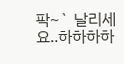팍~` 날리세요..하하하하